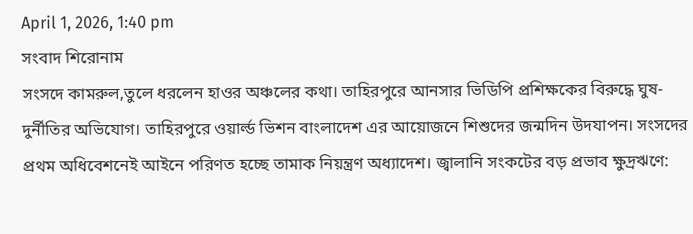April 1, 2026, 1:40 pm
সংবাদ শিরোনাম
সংসদে কামরুল,তুলে ধরলেন হাওর অঞ্চলের কথা। তাহিরপুরে আনসার ভিডিপি প্রশিক্ষকের বিরুদ্ধে ঘুষ-দুর্নীতির অভিযোগ। তাহিরপুরে ওয়ার্ল্ড ভিশন বাংলাদেশ এর আয়োজনে শিশুদের জন্মদিন উদযাপন। সংসদের প্রথম অধিবেশনেই আইনে পরিণত হচ্ছে তামাক নিয়ন্ত্রণ অধ্যাদেশ। জ্বালানি সংকটের বড় প্রভাব ক্ষুদ্রঋণে: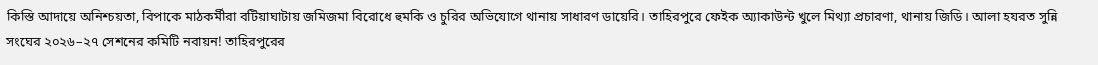কিস্তি আদায়ে অনিশ্চয়তা, বিপাকে মাঠকর্মীরা বটিয়াঘাটায় জমিজমা বিরোধে হুমকি ও চুরির অভিযোগে থানায় সাধারণ ডায়েরি। তাহিরপুরে ফেইক অ্যাকাউন্ট খুলে মিথ্যা প্রচারণা, থানায় জিডি। আলা হযরত সুন্নি সংঘের ২০২৬–২৭ সেশনের কমিটি নবায়ন! তাহিরপুরের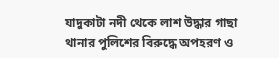যাদুকাটা নদী থেকে লাশ উদ্ধার গাছা থানার পুলিশের বিরুদ্ধে অপহরণ ও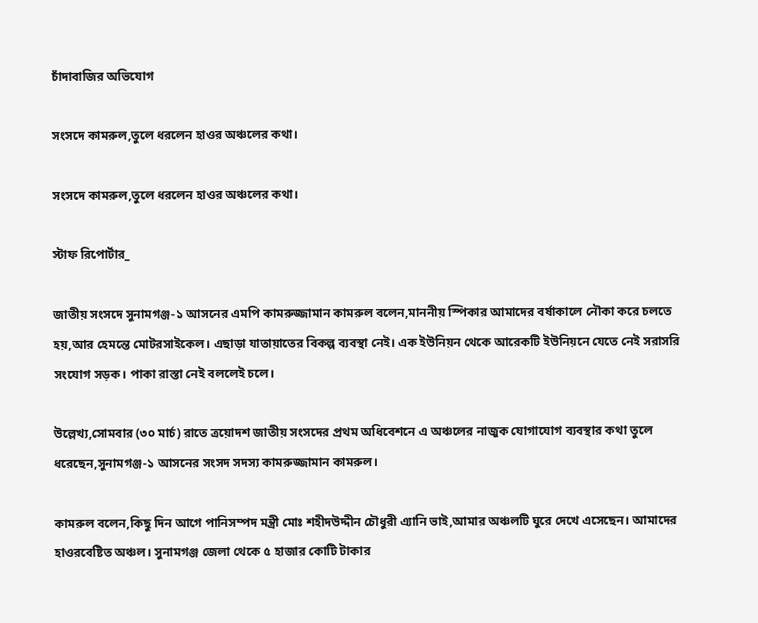চাঁদাবাজির অভিযোগ

সংসদে কামরুল,তুলে ধরলেন হাওর অঞ্চলের কথা।

সংসদে কামরুল,তুলে ধরলেন হাওর অঞ্চলের কথা।

স্টাফ রিপোর্টার_

জাতীয় সংসদে সুনামগঞ্জ-১ আসনের এমপি কামরুজ্জামান কামরুল বলেন,মাননীয় স্পিকার আমাদের বর্ষাকালে নৌকা করে চলতে হয়,আর হেমন্তে মোটরসাইকেল। এছাড়া যাতায়াতের বিকল্প ব্যবস্থা নেই। এক ইউনিয়ন থেকে আরেকটি ইউনিয়নে যেতে নেই সরাসরি সংযোগ সড়ক। পাকা রাস্তা নেই বললেই চলে।

উল্লেখ্য,সোমবার (৩০ মার্চ) রাতে ত্রয়োদশ জাতীয় সংসদের প্রথম অধিবেশনে এ অঞ্চলের নাজুক যোগাযোগ ব্যবস্থার কথা তুলে ধরেছেন,সুনামগঞ্জ-১ আসনের সংসদ সদস্য কামরুজ্জামান কামরুল।

কামরুল বলেন,কিছু দিন আগে পানিসম্পদ মন্ত্রী মোঃ শহীদউদ্দীন চৌধুরী এ্যানি ভাই,আমার অঞ্চলটি ঘুরে দেখে এসেছেন। আমাদের হাওরবেষ্টিত অঞ্চল। সুনামগঞ্জ জেলা থেকে ৫ হাজার কোটি টাকার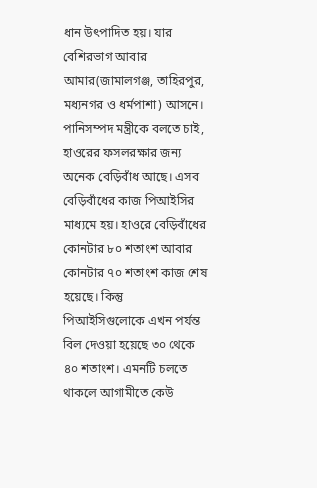ধান উৎপাদিত হয়। যার বেশিরভাগ আবার আমার(জামালগঞ্জ, তাহিরপুর, মধ্যনগর ও ধর্মপাশা) আসনে। পানিসম্পদ মন্ত্রীকে বলতে চাই, হাওরের ফসলরক্ষার জন্য অনেক বেড়িবাঁধ আছে। এসব বেড়িবাঁধের কাজ পিআইসির মাধ্যমে হয়। হাওরে বেড়িবাঁধের কোনটার ৮০ শতাংশ আবার কোনটার ৭০ শতাংশ কাজ শেষ হয়েছে। কিন্তু পিআইসিগুলোকে এখন পর্যন্ত বিল দেওয়া হয়েছে ৩০ থেকে ৪০ শতাংশ। এমনটি চলতে থাকলে আগামীতে কেউ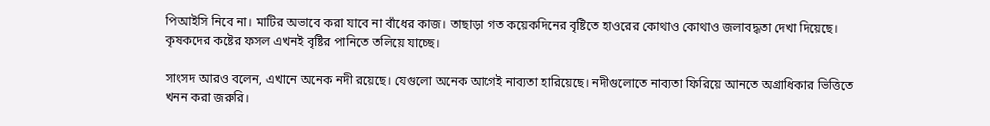পিআইসি নিবে না। মাটির অভাবে করা যাবে না বাঁধের কাজ। তাছাড়া গত কয়েকদিনের বৃষ্টিতে হাওরের কোথাও কোথাও জলাবদ্ধতা দেখা দিয়েছে। কৃষকদের কষ্টের ফসল এখনই বৃষ্টির পানিতে তলিয়ে যাচ্ছে।

সাংসদ আরও বলেন, এখানে অনেক নদী রয়েছে। যেগুলো অনেক আগেই নাব্যতা হারিয়েছে। নদীগুলোতে নাব্যতা ফিরিয়ে আনতে অগ্রাধিকার ভিত্তিতে খনন করা জরুরি।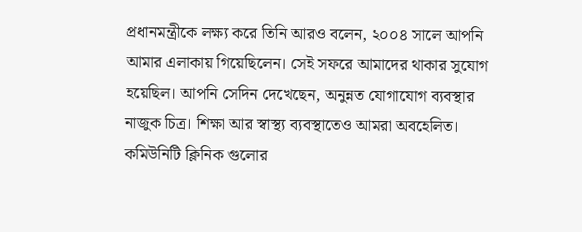প্রধানমন্ত্রীকে লক্ষ্য করে তিনি আরও বলেন, ২০০৪ সালে আপনি আমার এলাকায় গিয়েছিলেন। সেই সফরে আমাদের থাকার সুযোগ হয়েছিল। আপনি সেদিন দেখেছেন, অনুন্নত যোগাযোগ ব্যবস্থার নাজুক চিত্র। শিক্ষা আর স্বাস্থ্য ব্যবস্থাতেও আমরা অবহেলিত। কমিউনিটি ক্লিনিক গুলোর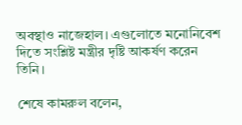অবস্থাও নাজেহাল। এগুলোতে মনোনিবেশ দিতে সংশ্লিষ্ট মন্ত্রীর দৃষ্টি আকর্ষণ করেন তিনি।

শেষে কামরুল বলেন,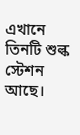এখানে তিনটি শুল্ক স্টেশন আছে।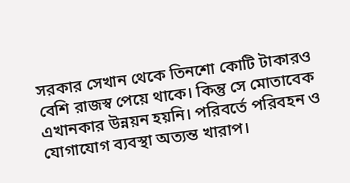সরকার সেখান থেকে তিনশো কোটি টাকারও বেশি রাজস্ব পেয়ে থাকে। কিন্তু সে মোতাবেক এখানকার উন্নয়ন হয়নি। পরিবর্তে পরিবহন ও যোগাযোগ ব্যবস্থা অত্যন্ত খারাপ।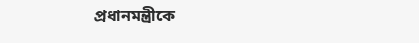প্রধানমন্ত্রীকে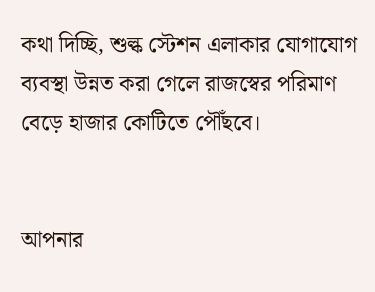কথা দিচ্ছি, শুল্ক স্টেশন এলাকার যোগাযোগ ব্যবস্থা উন্নত করা গেলে রাজস্বের পরিমাণ বেড়ে হাজার কোটিতে পৌঁছবে।


আপনার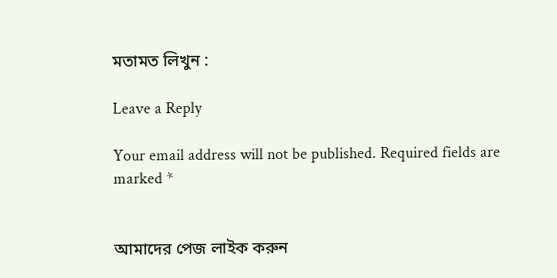মতামত লিখুন :

Leave a Reply

Your email address will not be published. Required fields are marked *


আমাদের পেজ লাইক করুন